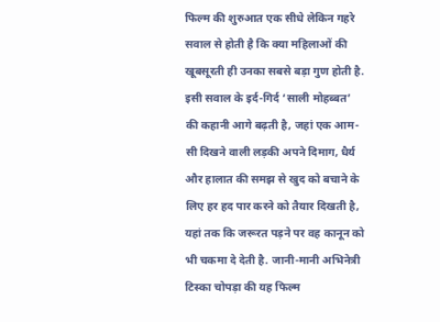फिल्म की शुरुआत एक सीधे लेकिन गहरे सवाल से होती है कि क्या महिलाओं की खूबसूरती ही उनका सबसे बड़ा गुण होती है. इसी सवाल के इर्द-गिर्द ‘साली मोहब्बत’ की कहानी आगे बढ़ती है, जहां एक आम-सी दिखने वाली लड़की अपने दिमाग, धैर्य और हालात की समझ से खुद को बचाने के लिए हर हद पार करने को तैयार दिखती है, यहां तक कि जरूरत पड़ने पर वह कानून को भी चकमा दे देती है. जानी-मानी अभिनेत्री टिस्का चोपड़ा की यह फिल्म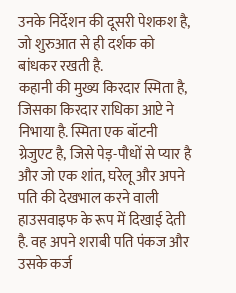उनके निर्देशन की दूसरी पेशकश है, जो शुरुआत से ही दर्शक को बांधकर रखती है.
कहानी की मुख्य किरदार स्मिता है, जिसका किरदार राधिका आप्टे ने निभाया है. स्मिता एक बॉटनी ग्रेजुएट है, जिसे पेड़-पौधों से प्यार है और जो एक शांत, घरेलू और अपने पति की देखभाल करने वाली हाउसवाइफ के रूप में दिखाई देती है. वह अपने शराबी पति पंकज और उसके कर्ज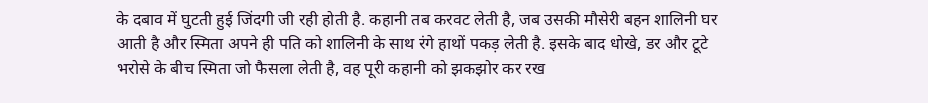के दबाव में घुटती हुई जिंदगी जी रही होती है. कहानी तब करवट लेती है, जब उसकी मौसेरी बहन शालिनी घर आती है और स्मिता अपने ही पति को शालिनी के साथ रंगे हाथों पकड़ लेती है. इसके बाद धोखे, डर और टूटे भरोसे के बीच स्मिता जो फैसला लेती है, वह पूरी कहानी को झकझोर कर रख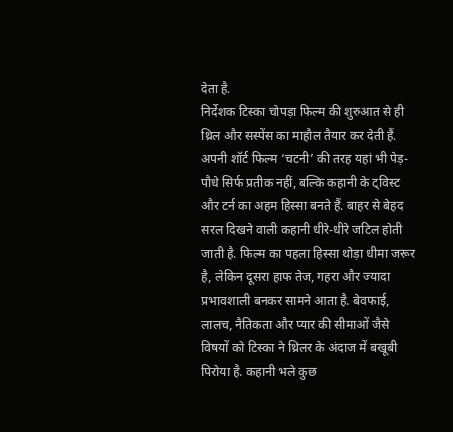देता है.
निर्देशक टिस्का चोपड़ा फिल्म की शुरुआत से ही थ्रिल और सस्पेंस का माहौल तैयार कर देती हैं. अपनी शॉर्ट फिल्म ‘चटनी’ की तरह यहां भी पेड़-पौधे सिर्फ प्रतीक नहीं, बल्कि कहानी के ट्विस्ट और टर्न का अहम हिस्सा बनते हैं. बाहर से बेहद सरल दिखने वाली कहानी धीरे-धीरे जटिल होती जाती है. फिल्म का पहला हिस्सा थोड़ा धीमा जरूर है, लेकिन दूसरा हाफ तेज, गहरा और ज्यादा प्रभावशाली बनकर सामने आता है. बेवफाई, लालच, नैतिकता और प्यार की सीमाओं जैसे विषयों को टिस्का ने थ्रिलर के अंदाज में बखूबी पिरोया है. कहानी भले कुछ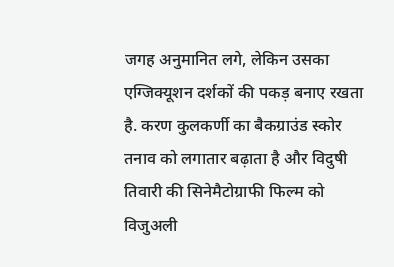जगह अनुमानित लगे, लेकिन उसका एग्जिक्यूशन दर्शकों की पकड़ बनाए रखता है. करण कुलकर्णी का बैकग्राउंड स्कोर तनाव को लगातार बढ़ाता है और विदुषी तिवारी की सिनेमैटोग्राफी फिल्म को विजुअली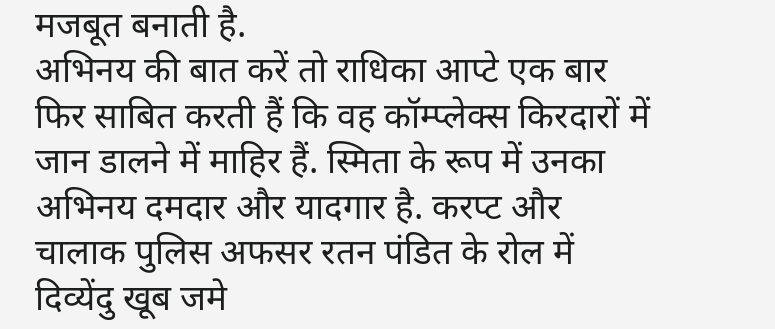मजबूत बनाती है.
अभिनय की बात करें तो राधिका आप्टे एक बार फिर साबित करती हैं कि वह कॉम्प्लेक्स किरदारों में जान डालने में माहिर हैं. स्मिता के रूप में उनका अभिनय दमदार और यादगार है. करप्ट और चालाक पुलिस अफसर रतन पंडित के रोल में दिव्येंदु खूब जमे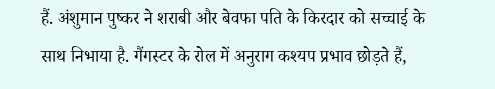हैं. अंशुमान पुष्कर ने शराबी और बेवफा पति के किरदार को सच्चाई के साथ निभाया है. गैंगस्टर के रोल में अनुराग कश्यप प्रभाव छोड़ते हैं,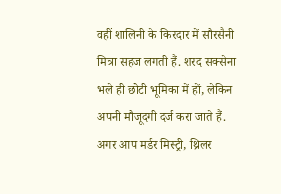वहीं शालिनी के किरदार में सौरसैनी मित्रा सहज लगती हैं. शरद सक्सेना भले ही छोटी भूमिका में हों, लेकिन अपनी मौजूदगी दर्ज करा जाते हैं.
अगर आप मर्डर मिस्ट्री, थ्रिलर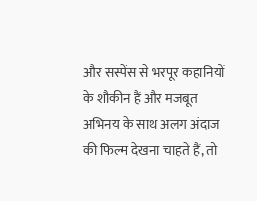और सस्पेंस से भरपूर कहानियों के शौकीन हैं और मजबूत अभिनय के साथ अलग अंदाज की फिल्म देखना चाहते हैं, तो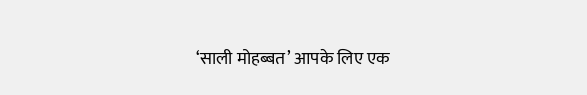‘साली मोहब्बत’ आपके लिए एक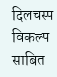दिलचस्प विकल्प साबित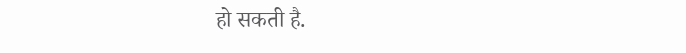हो सकती है.